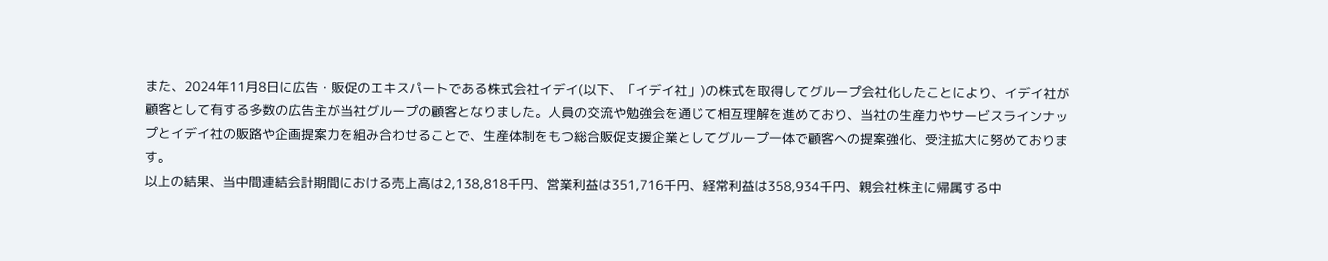また、2024年11月8日に広告・販促のエキスパートである株式会社イデイ(以下、「イデイ社」)の株式を取得してグループ会社化したことにより、イデイ社が顧客として有する多数の広告主が当社グループの顧客となりました。人員の交流や勉強会を通じて相互理解を進めており、当社の生産力やサービスラインナップとイデイ社の販路や企画提案力を組み合わせることで、生産体制をもつ総合販促支援企業としてグループ一体で顧客への提案強化、受注拡大に努めております。
以上の結果、当中間連結会計期間における売上高は2,138,818千円、営業利益は351,716千円、経常利益は358,934千円、親会社株主に帰属する中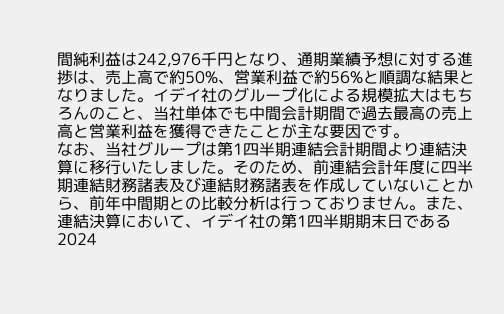間純利益は242,976千円となり、通期業績予想に対する進捗は、売上高で約50%、営業利益で約56%と順調な結果となりました。イデイ社のグループ化による規模拡大はもちろんのこと、当社単体でも中間会計期間で過去最高の売上高と営業利益を獲得できたことが主な要因です。
なお、当社グループは第1四半期連結会計期間より連結決算に移行いたしました。そのため、前連結会計年度に四半期連結財務諸表及び連結財務諸表を作成していないことから、前年中間期との比較分析は行っておりません。また、連結決算において、イデイ社の第1四半期期末日である2024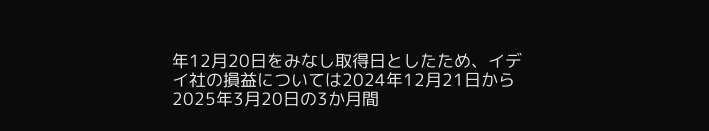年12月20日をみなし取得日としたため、イデイ社の損益については2024年12月21日から2025年3月20日の3か月間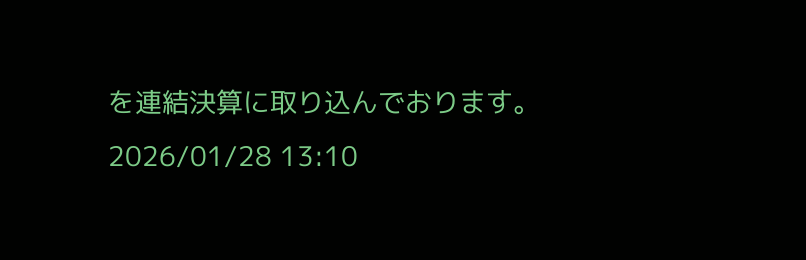を連結決算に取り込んでおります。
2026/01/28 13:10